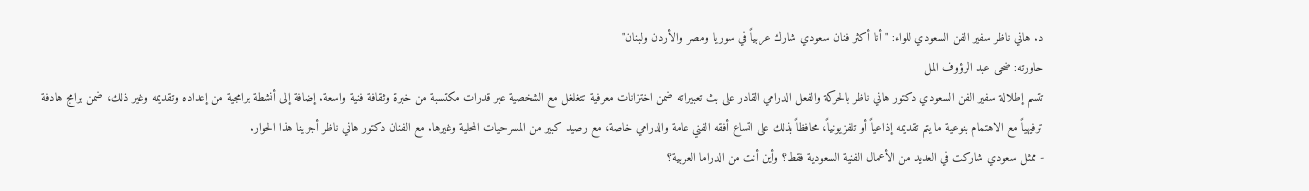د. هاني ناظر سفير الفن السعودي للواء: "أنا أكثر فنان سعودي شارك عربياً في سوريا ومصر والأردن ولبنان"
حاورته: ضحى عبد الرؤوف المل
تتسم إطلالة سفير الفن السعودي دكتور هاني ناظر بالحركة والفعل الدرامي القادر على بث تعبيراته ضمن اختزانات معرفية تتغلغل مع الشخصية عبر قدرات مكتسبة من خبرة وثقافة فنية واسعة. إضافة إلى أنشطة برامجية من إعداده وتقديمه وغير ذلك، ضمن برامج هادفة ترفيهياً مع الاهتمام بنوعية ما يتم تقديمه إذاعياً أو تلفزيونياً، محافظاً بذلك على اتساع أفقه الفني عامة والدرامي خاصة، مع رصيد كبير من المسرحيات المحلية وغيرها. مع الفنان دكتور هاني ناظر أجرينا هذا الحوار.
- ممثل سعودي شاركت في العديد من الأعمال الفنية السعودية فقط؟ وأين أنت من الدراما العربية؟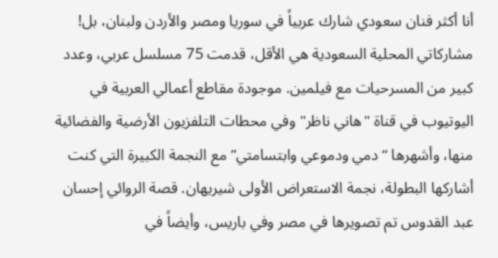أنا أكثر فنان سعودي شارك عربياً في سوريا ومصر والأردن ولبنان، بل! مشاركاتي المحلية السعودية هي الأقل، قدمت 75 مسلسل عربي، وعدد كبير من المسرحيات مع فيلمين. موجودة مقاطع أعمالي العربية في اليوتيوب في قناة "هاني ناظر" وفي محطات التلفزيون الأرضية والفضائية منها، وأشهرها “دمي ودموعي وابتسامتي” مع النجمة الكبيرة التي كنت أشاركها البطولة، نجمة الاستعراض الأولى شيريهان. قصة الروائي إحسان عبد القدوس تم تصويرها في مصر وفي باريس، وأيضاً في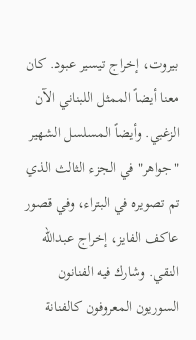بيروت، إخراج تيسير عبود. كان معنا أيضاً الممثل اللبناني الآن الزغبي. وأيضاً المسلسل الشهير "جواهر" في الجزء الثالث الذي تم تصويره في البتراء، وفي قصور عاكف الفايز، إخراج عبدالله النقي. وشارك فيه الفنانون السوريون المعروفون كالفنانة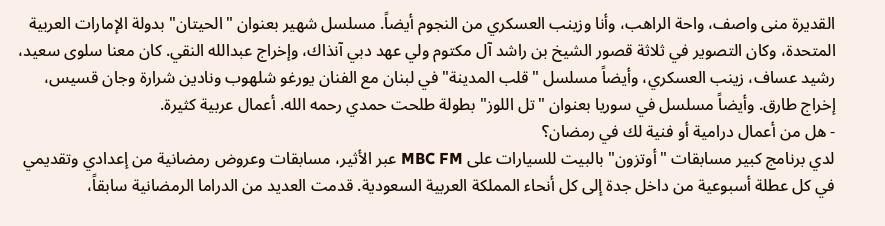القديرة منى واصف، واحة الراهب، وأنا وزينب العسكري من النجوم أيضاً. مسلسل شهير بعنوان "الحيتان" بدولة الإمارات العربية المتحدة، وكان التصوير في ثلاثة قصور الشيخ بن راشد آل مكتوم ولي عهد دبي آنذاك، وإخراج عبدالله النقي. كان معنا سلوى سعيد، رشيد عساف، زينب العسكري، وأيضاً مسلسل "قلب المدينة" في لبنان مع الفنان يورغو شلهوب ونادين شرارة وجان قسيس، إخراج طارق. وأيضاً مسلسل في سوريا بعنوان "تل اللوز" بطولة طلحت حمدي رحمه الله. أعمال عربية كثيرة.
- هل من أعمال درامية أو فنية لك في رمضان؟
لدي برنامج كبير مسابقات "أوتزون" بالبيت للسيارات على MBC FM عبر الأثير، مسابقات وعروض رمضانية من إعدادي وتقديمي في كل عطلة أسبوعية من داخل جدة إلى كل أنحاء المملكة العربية السعودية. قدمت العديد من الدراما الرمضانية سابقاً،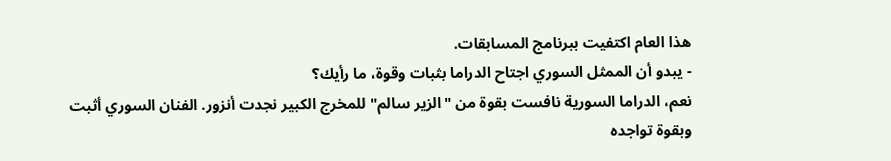هذا العام اكتفيت ببرنامج المسابقات.
- يبدو أن الممثل السوري اجتاح الدراما بثبات وقوة، ما رأيك؟
نعم، الدراما السورية نافست بقوة من "الزير سالم" للمخرج الكبير نجدت أنزور. الفنان السوري أثبت وبقوة تواجده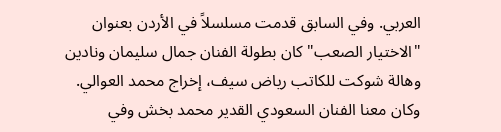العربي. وفي السابق قدمت مسلسلاً في الأردن بعنوان "الاختيار الصعب" كان بطولة الفنان جمال سليمان ونادين وهالة شوكت للكاتب رياض سيف، إخراج محمد العوالي. وكان معنا الفنان السعودي القدير محمد بخش وفي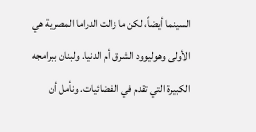السينما أيضاً، لكن ما زالت الدراما المصرية هي الأولى وهوليوود الشرق أم الدنيا. ولبنان ببرامجه الكبيرة التي تقدم في الفضائيات. ونأمل أن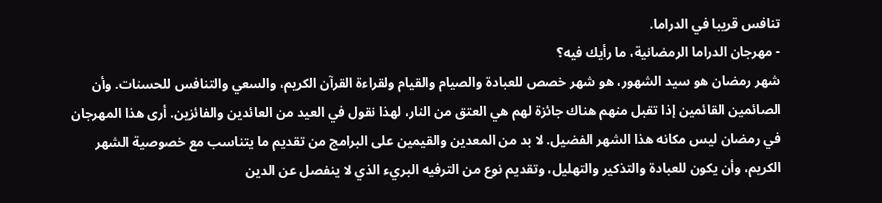تنافس قريبا في الدراما.
- مهرجان الدراما الرمضانية، ما رأيك فيه؟
شهر رمضان هو سيد الشهور، هو شهر خصص للعبادة والصيام والقيام ولقراءة القرآن الكريم، والسعي والتنافس للحسنات. وأن الصائمين القائمين إذا تقبل منهم هناك جائزة لهم هي العتق من النار، لهذا نقول في العيد من العائدين والفائزين. أرى هذا المهرجان في رمضان ليس مكانه هذا الشهر الفضيل. لا بد من المعدين والقيمين على البرامج من تقديم ما يتناسب مع خصوصية الشهر الكريم، وأن يكون للعبادة والتذكير والتهليل، وتقديم نوع من الترفيه البريء الذي لا ينفصل عن الدين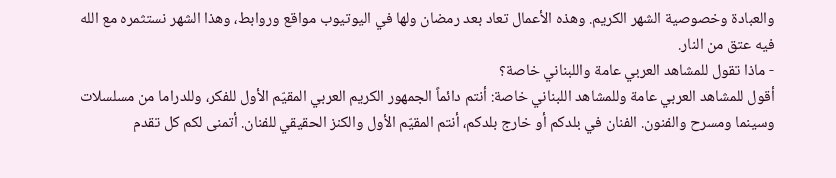والعبادة وخصوصية الشهر الكريم. وهذه الأعمال تعاد بعد رمضان ولها في اليوتيوب مواقع وروابط، وهذا الشهر نستثمره مع الله فيه عتق من النار.
- ماذا تقول للمشاهد العربي عامة واللبناني خاصة؟
أقول للمشاهد العربي عامة وللمشاهد اللبناني خاصة: أنتم دائماً الجمهور الكريم العربي المقيّم الأول للفكر، وللدراما من مسلسلات وسينما ومسرح والفنون. الفنان في بلدكم أو خارج بلدكم، أنتم المقيّم الأول والكنز الحقيقي للفنان. أتمنى لكم كل تقدم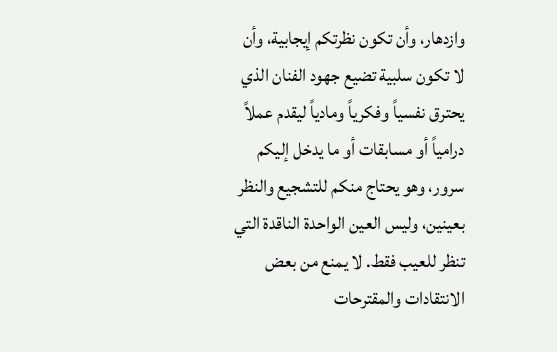وازدهار، وأن تكون نظرتكم إيجابية، وأن لا تكون سلبية تضيع جهود الفنان الذي يحترق نفسياً وفكرياً ومادياً ليقدم عملاً درامياً أو مسابقات أو ما يدخل إليكم سرور، وهو يحتاج منكم للتشجيع والنظر بعينين، وليس العين الواحدة الناقدة التي تنظر للعيب فقط. لا يمنع من بعض الانتقادات والمقترحات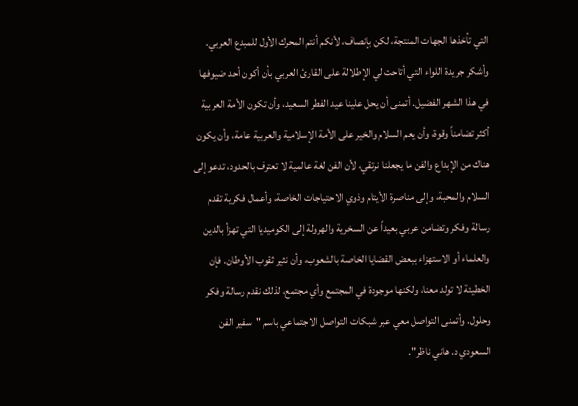التي تأخذها الجهات المنتجة، لكن بإنصاف، لأنكم أنتم المحرك الأول للمبدع العربي. وأشكر جريدة اللواء التي أتاحت لي الإطلالة على القارئ العربي بأن أكون أحد ضيوفها في هذا الشهر الفضيل. أتمنى أن يحل علينا عيد الفطر السعيد، وأن تكون الأمة العربية أكثر تضامناً وقوة، وأن يعم السلام والخير على الأمة الإسلامية والعربية عامة، وأن يكون هناك من الإبداع والفن ما يجعلنا نرتقي، لأن الفن لغة عالمية لا تعترف بالحدود، تدعو إلى السلام والمحبة، وإلى مناصرة الأيتام وذوي الاحتياجات الخاصة، وأعمال فكرية تقدم رسالة وفكر وتضامن عربي بعيداً عن السخرية والهرولة إلى الكوميديا التي تهزأ بالدين والعلماء أو الاستهزاء ببعض القضايا الخاصة بالشعوب، وأن نثير ثقوب الأوطان. فإن الخطيئة لا تولد معنا، ولكنها موجودة في المجتمع وأي مجتمع، لذلك نقدم رسالة وفكر وحلول. وأتمنى التواصل معي عبر شبكات التواصل الاجتماعي باسم "سفير الفن السعودي د. هاني ناظر".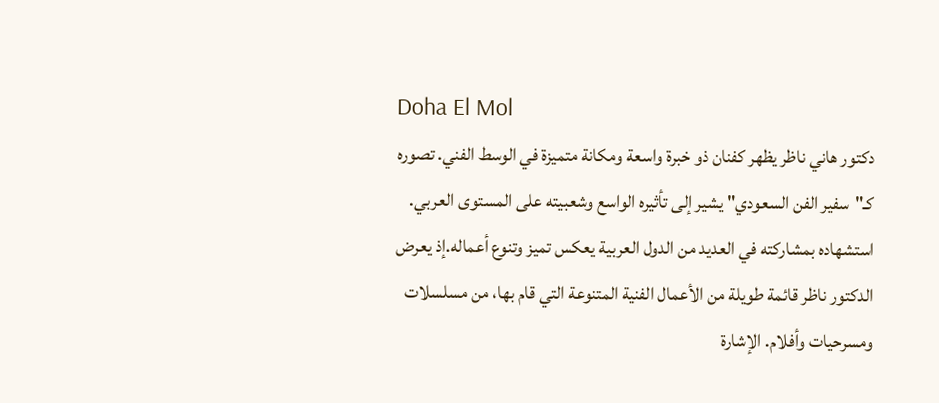Doha El Mol
دكتور هاني ناظر يظهر كفنان ذو خبرة واسعة ومكانة متميزة في الوسط الفني. تصوره كـ"سفير الفن السعودي" يشير إلى تأثيره الواسع وشعبيته على المستوى العربي. استشهاده بمشاركته في العديد من الدول العربية يعكس تميز وتنوع أعماله.إذ يعرض الدكتور ناظر قائمة طويلة من الأعمال الفنية المتنوعة التي قام بها، من مسلسلات ومسرحيات وأفلام. الإشارة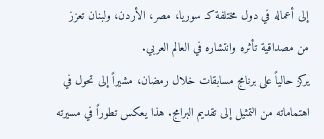إلى أعماله في دول مختلفة كـ سوريا، مصر، الأردن، ولبنان تعزز من مصداقية تأثره وانتشاره في العالم العربي.
يركز حالياً على برنامج مسابقات خلال رمضان، مشيراً إلى تحول في اهتماماته من التمثيل إلى تقديم البرامج. هذا يعكس تطوراً في مسيرته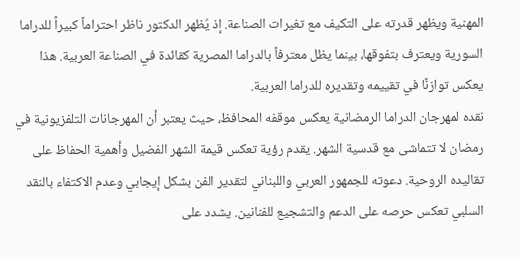المهنية ويظهر قدرته على التكيف مع تغيرات الصناعة. إذ يُظهر الدكتور ناظر احتراماً كبيراً للدراما السورية ويعترف بتفوقها، بينما يظل معترفاً بالدراما المصرية كقائدة في الصناعة العربية. هذا يعكس توازنًا في تقييمه وتقديره للدراما العربية.
نقده لمهرجان الدراما الرمضانية يعكس موقفه المحافظ، حيث يعتبر أن المهرجانات التلفزيونية في رمضان لا تتماشى مع قدسية الشهر. يقدم رؤية تعكس قيمة الشهر الفضيل وأهمية الحفاظ على تقاليده الروحية. دعوته للجمهور العربي واللبناني لتقدير الفن بشكل إيجابي وعدم الاكتفاء بالنقد السلبي تعكس حرصه على الدعم والتشجيع للفنانين. يشدد على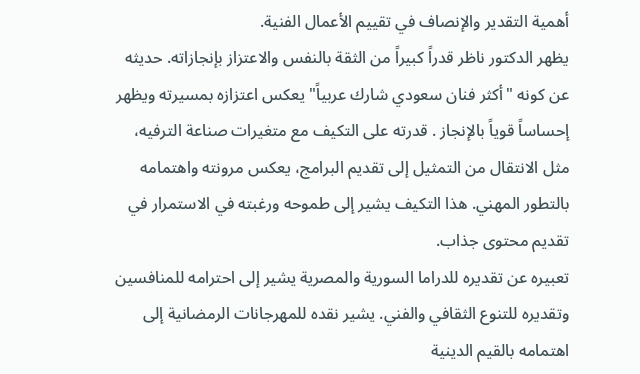أهمية التقدير والإنصاف في تقييم الأعمال الفنية.
يظهر الدكتور ناظر قدراً كبيراً من الثقة بالنفس والاعتزاز بإنجازاته. حديثه عن كونه "أكثر فنان سعودي شارك عربياً" يعكس اعتزازه بمسيرته ويظهر إحساساً قوياً بالإنجاز . قدرته على التكيف مع متغيرات صناعة الترفيه، مثل الانتقال من التمثيل إلى تقديم البرامج، يعكس مرونته واهتمامه بالتطور المهني. هذا التكيف يشير إلى طموحه ورغبته في الاستمرار في تقديم محتوى جذاب.
تعبيره عن تقديره للدراما السورية والمصرية يشير إلى احترامه للمنافسين وتقديره للتنوع الثقافي والفني. يشير نقده للمهرجانات الرمضانية إلى اهتمامه بالقيم الدينية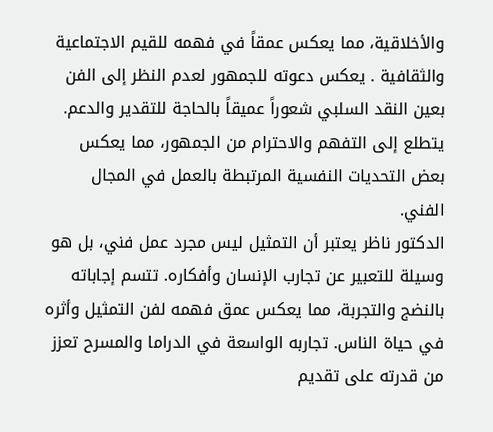والأخلاقية، مما يعكس عمقاً في فهمه للقيم الاجتماعية والثقافية . يعكس دعوته للجمهور لعدم النظر إلى الفن بعين النقد السلبي شعوراً عميقاً بالحاجة للتقدير والدعم. يتطلع إلى التفهم والاحترام من الجمهور، مما يعكس بعض التحديات النفسية المرتبطة بالعمل في المجال الفني.
الدكتور ناظر يعتبر أن التمثيل ليس مجرد عمل فني، بل هو وسيلة للتعبير عن تجارب الإنسان وأفكاره. تتسم إجاباته بالنضج والتجربة، مما يعكس عمق فهمه لفن التمثيل وأثره في حياة الناس. تجاربه الواسعة في الدراما والمسرح تعزز من قدرته على تقديم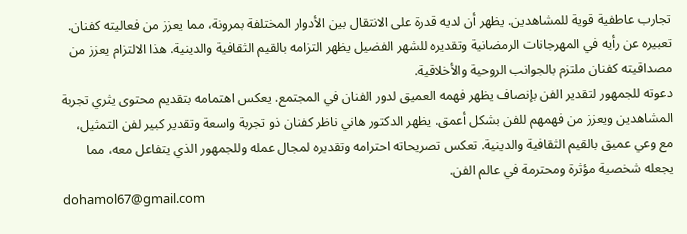تجارب عاطفية قوية للمشاهدين. يظهر أن لديه قدرة على الانتقال بين الأدوار المختلفة بمرونة، مما يعزز من فعاليته كفنان.
تعبيره عن رأيه في المهرجانات الرمضانية وتقديره للشهر الفضيل يظهر التزامه بالقيم الثقافية والدينية. هذا الالتزام يعزز من مصداقيته كفنان ملتزم بالجوانب الروحية والأخلاقية.
دعوته للجمهور لتقدير الفن بإنصاف يظهر فهمه العميق لدور الفنان في المجتمع. يعكس اهتمامه بتقديم محتوى يثري تجربة المشاهدين ويعزز من فهمهم للفن بشكل أعمق. يظهر الدكتور هاني ناظر كفنان ذو تجربة واسعة وتقدير كبير لفن التمثيل، مع وعي عميق بالقيم الثقافية والدينية. تعكس تصريحاته احترامه وتقديره لمجال عمله وللجمهور الذي يتفاعل معه، مما يجعله شخصية مؤثرة ومحترمة في عالم الفن.
dohamol67@gmail.com